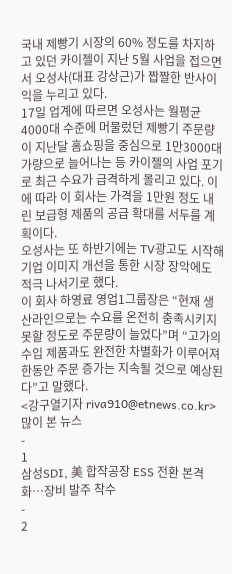국내 제빵기 시장의 60% 정도를 차지하고 있던 카이젤이 지난 5월 사업을 접으면서 오성사(대표 강상근)가 짭짤한 반사이익을 누리고 있다.
17일 업계에 따르면 오성사는 월평균 4000대 수준에 머물렀던 제빵기 주문량이 지난달 홈쇼핑을 중심으로 1만3000대 가량으로 늘어나는 등 카이젤의 사업 포기로 최근 수요가 급격하게 몰리고 있다. 이에 따라 이 회사는 가격을 1만원 정도 내린 보급형 제품의 공급 확대를 서두를 계획이다.
오성사는 또 하반기에는 TV광고도 시작해 기업 이미지 개선을 통한 시장 장악에도 적극 나서기로 했다.
이 회사 하영료 영업1그룹장은 “현재 생산라인으로는 수요를 온전히 충족시키지 못할 정도로 주문량이 늘었다”며 “고가의 수입 제품과도 완전한 차별화가 이루어져 한동안 주문 증가는 지속될 것으로 예상된다”고 말했다.
<강구열기자 riva910@etnews.co.kr>
많이 본 뉴스
-
1
삼성SDI, 美 합작공장 ESS 전환 본격화…장비 발주 착수
-
2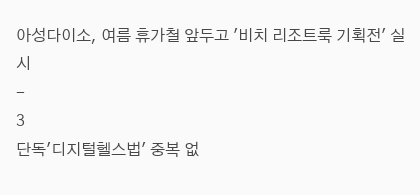아성다이소, 여름 휴가철 앞두고 '비치 리조트룩 기획전' 실시
-
3
단독'디지털헬스법' 중복 없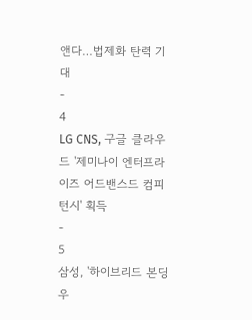앤다…법제화 탄력 기대
-
4
LG CNS, 구글 클라우드 '제미나이 엔터프라이즈 어드밴스드 컴피턴시' 획득
-
5
삼성, '하이브리드 본딩 우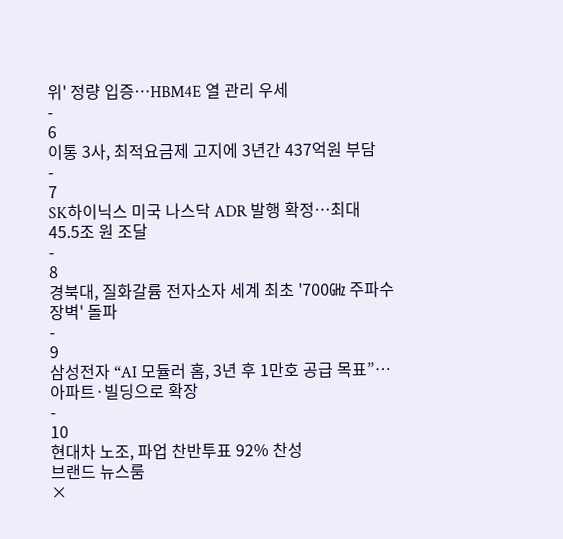위' 정량 입증…HBM4E 열 관리 우세
-
6
이통 3사, 최적요금제 고지에 3년간 437억원 부담
-
7
SK하이닉스 미국 나스닥 ADR 발행 확정…최대 45.5조 원 조달
-
8
경북대, 질화갈륨 전자소자 세계 최초 '700㎓ 주파수 장벽' 돌파
-
9
삼성전자 “AI 모듈러 홈, 3년 후 1만호 공급 목표”…아파트·빌딩으로 확장
-
10
현대차 노조, 파업 찬반투표 92% 찬성
브랜드 뉴스룸
×